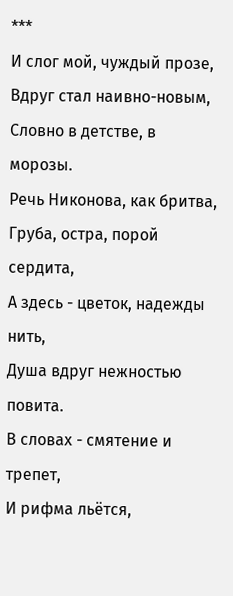***
И слог мой, чуждый прозе,
Вдруг стал наивно-новым,
Словно в детстве, в морозы.
Речь Никонова, как бритва,
Груба, остра, порой сердита,
А здесь - цветок, надежды нить,
Душа вдруг нежностью повита.
В словах - смятение и трепет,
И рифма льётся,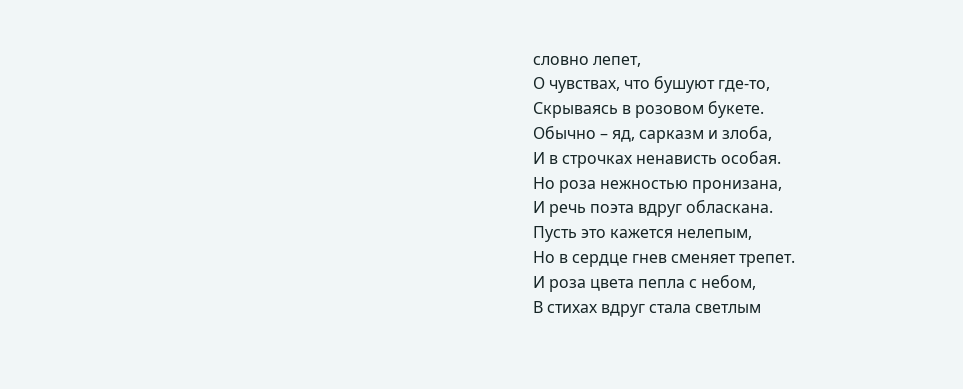словно лепет,
О чувствах, что бушуют где-то,
Скрываясь в розовом букете.
Обычно – яд, сарказм и злоба,
И в строчках ненависть особая.
Но роза нежностью пронизана,
И речь поэта вдруг обласкана.
Пусть это кажется нелепым,
Но в сердце гнев сменяет трепет.
И роза цвета пепла с небом,
В стихах вдруг стала светлым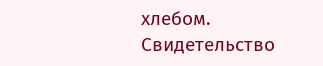хлебом.
Свидетельство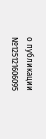о публикации №125121606095